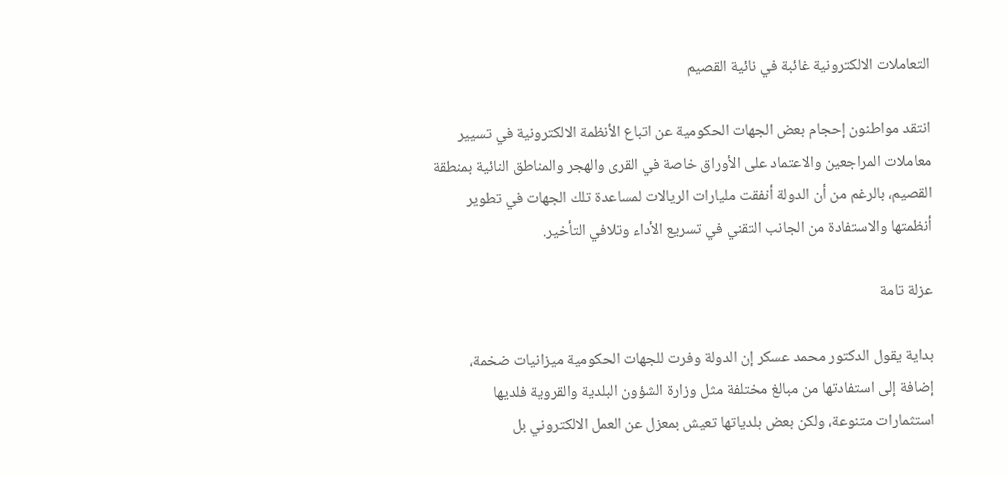التعاملات الالكترونية غائبة في نائية القصيم

انتقد مواطنون إحجام بعض الجهات الحكومية عن اتباع الأنظمة الالكترونية في تسيير معاملات المراجعين والاعتماد على الأوراق خاصة في القرى والهجر والمناطق النائية بمنطقة القصيم، بالرغم من أن الدولة أنفقت مليارات الريالات لمساعدة تلك الجهات في تطوير أنظمتها والاستفادة من الجانب التقني في تسريع الأداء وتلافي التأخير.

عزلة تامة

بداية يقول الدكتور محمد عسكر إن الدولة وفرت للجهات الحكومية ميزانيات ضخمة، إضافة إلى استفادتها من مبالغ مختلفة مثل وزارة الشؤون البلدية والقروية فلديها استثمارات متنوعة، ولكن بعض بلدياتها تعيش بمعزل عن العمل الالكتروني بل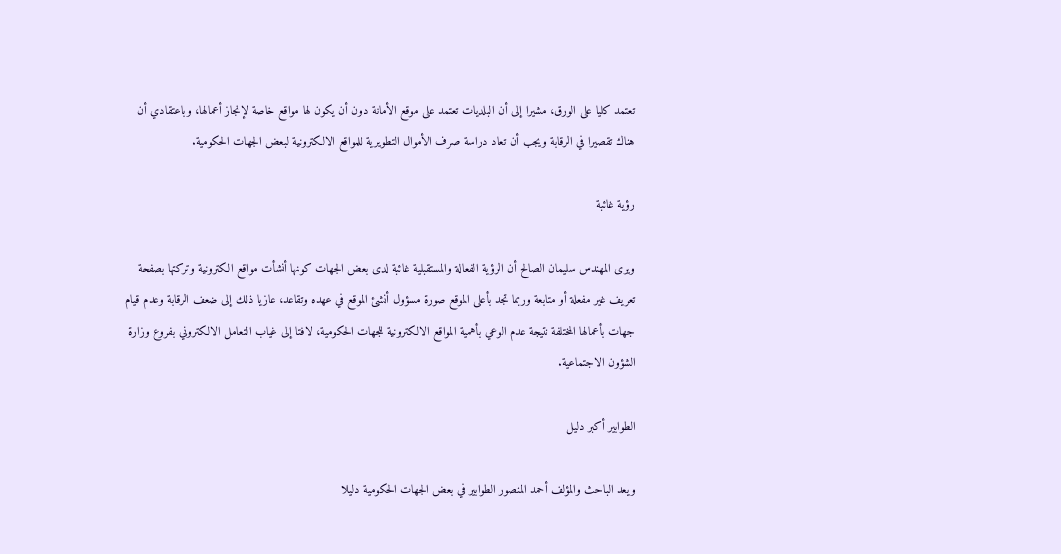تعتمد كليا على الورق، مشيرا إلى أن البلديات تعتمد على موقع الأمانة دون أن يكون لها مواقع خاصة لإنجاز أعمالها، وباعتقادي أن هناك تقصيرا في الرقابة ويجب أن تعاد دراسة صرف الأموال التطويرية للمواقع الالكترونية لبعض الجهات الحكومية.

رؤية غائبة

ويرى المهندس سليمان الصالح أن الرؤية الفعالة والمستقبلية غائبة لدى بعض الجهات كونها أنشأت مواقع الكترونية وتركتها بصفحة تعريف غير مفعلة أو متابعة وربما تجد بأعلى الموقع صورة مسؤول أنشئ الموقع في عهده وتقاعد، عازيا ذلك إلى ضعف الرقابة وعدم قيام جهات بأعمالها المختلفة نتيجة عدم الوعي بأهمية المواقع الالكترونية للجهات الحكومية، لافتا إلى غياب التعامل الالكتروني بفروع وزارة الشؤون الاجتماعية.

الطوابير أكبر دليل

ويعد الباحث والمؤلف أحمد المنصور الطوابير في بعض الجهات الحكومية دليلا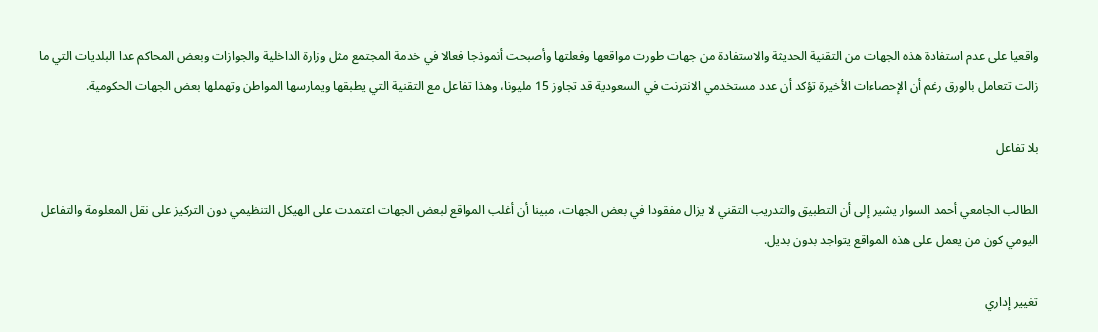واقعيا على عدم استفادة هذه الجهات من التقنية الحديثة والاستفادة من جهات طورت مواقعها وفعلتها وأصبحت أنموذجا فعالا في خدمة المجتمع مثل وزارة الداخلية والجوازات وبعض المحاكم عدا البلديات التي ما زالت تتعامل بالورق رغم أن الإحصاءات الأخيرة تؤكد أن عدد مستخدمي الانترنت في السعودية قد تجاوز 15 مليونا، وهذا تفاعل مع التقنية التي يطبقها ويمارسها المواطن وتهملها بعض الجهات الحكومية.

بلا تفاعل

الطالب الجامعي أحمد السوار يشير إلى أن التطبيق والتدريب التقني لا يزال مفقودا في بعض الجهات، مبينا أن أغلب المواقع لبعض الجهات اعتمدت على الهيكل التنظيمي دون التركيز على نقل المعلومة والتفاعل اليومي كون من يعمل على هذه المواقع يتواجد بدون بديل.

تغيير إداري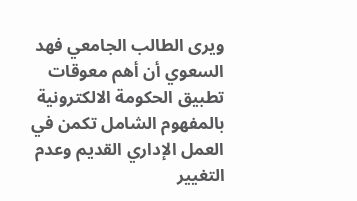ويرى الطالب الجامعي فهد السعوي أن أهم معوقات تطبيق الحكومة الالكترونية بالمفهوم الشامل تكمن في العمل الإداري القديم وعدم التغيير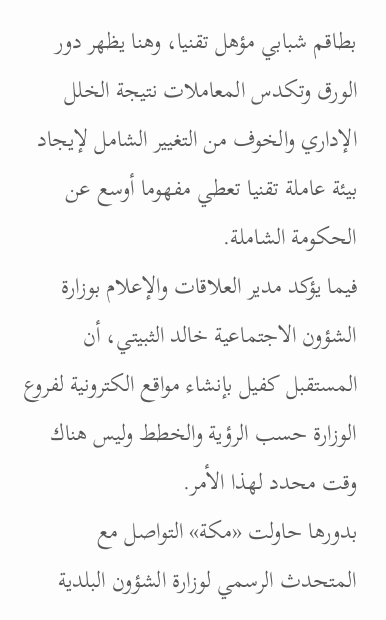بطاقم شبابي مؤهل تقنيا، وهنا يظهر دور الورق وتكدس المعاملات نتيجة الخلل الإداري والخوف من التغيير الشامل لإيجاد بيئة عاملة تقنيا تعطي مفهوما أوسع عن الحكومة الشاملة.
فيما يؤكد مدير العلاقات والإعلام بوزارة الشؤون الاجتماعية خالد الثبيتي، أن المستقبل كفيل بإنشاء مواقع الكترونية لفروع الوزارة حسب الرؤية والخطط وليس هناك وقت محدد لهذا الأمر.
بدورها حاولت «مكة» التواصل مع المتحدث الرسمي لوزارة الشؤون البلدية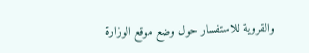والقروية للاستفسار حول وضع موقع الوزارة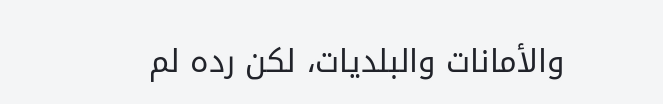والأمانات والبلديات، لكن رده لم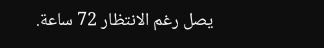يصل رغم الانتظار 72 ساعة.